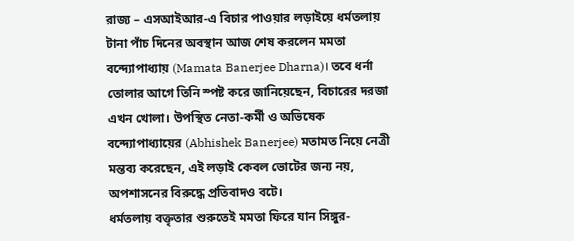রাজ্য – এসআইআর-এ বিচার পাওয়ার লড়াইয়ে ধর্মতলায় টানা পাঁচ দিনের অবস্থান আজ শেষ করলেন মমতা বন্দ্যোপাধ্যায় (Mamata Banerjee Dharna)। তবে ধর্না তোলার আগে তিনি স্পষ্ট করে জানিয়েছেন, বিচারের দরজা এখন খোলা। উপস্থিত নেতা-কর্মী ও অভিষেক বন্দ্যোপাধ্যায়ের (Abhishek Banerjee) মতামত নিয়ে নেত্রী মন্তব্য করেছেন, এই লড়াই কেবল ভোটের জন্য নয়, অপশাসনের বিরুদ্ধে প্রতিবাদও বটে।
ধর্মতলায় বক্তৃতার শুরুতেই মমতা ফিরে যান সিঙ্গুর-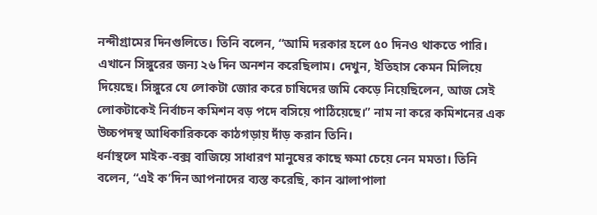নন্দীগ্রামের দিনগুলিতে। তিনি বলেন, “আমি দরকার হলে ৫০ দিনও থাকতে পারি। এখানে সিঙ্গুরের জন্য ২৬ দিন অনশন করেছিলাম। দেখুন, ইতিহাস কেমন মিলিয়ে দিয়েছে। সিঙ্গুরে যে লোকটা জোর করে চাষিদের জমি কেড়ে নিয়েছিলেন, আজ সেই লোকটাকেই নির্বাচন কমিশন বড় পদে বসিয়ে পাঠিয়েছে।” নাম না করে কমিশনের এক উচ্চপদস্থ আধিকারিককে কাঠগড়ায় দাঁড় করান তিনি।
ধর্নাস্থলে মাইক-বক্স বাজিয়ে সাধারণ মানুষের কাছে ক্ষমা চেয়ে নেন মমতা। তিনি বলেন, “এই ক’দিন আপনাদের ব্যস্ত করেছি, কান ঝালাপালা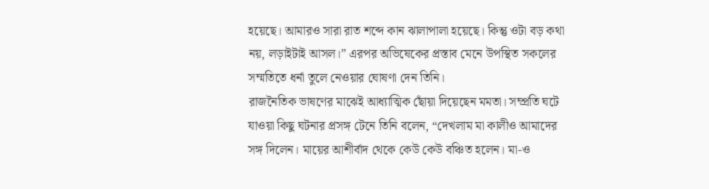হয়েছে। আমারও সারা রাত শব্দে কান ঝালাপালা হয়েছে। কিন্তু ওটা বড় কথা নয়, লড়াইটাই আসল।” এরপর অভিষেকের প্রস্তাব মেনে উপস্থিত সকলের সম্মতিতে ধর্না তুলে নেওয়ার ঘোষণা দেন তিনি।
রাজনৈতিক ভাষণের মাঝেই আধ্যাত্মিক ছোঁয়া দিয়েছেন মমতা। সম্প্রতি ঘটে যাওয়া কিছু ঘটনার প্রসঙ্গ টেনে তিনি বলেন, “দেখলাম মা কালীও আমাদের সঙ্গ দিলেন। মায়ের আশীর্বাদ থেকে কেউ কেউ বঞ্চিত হলেন। মা-ও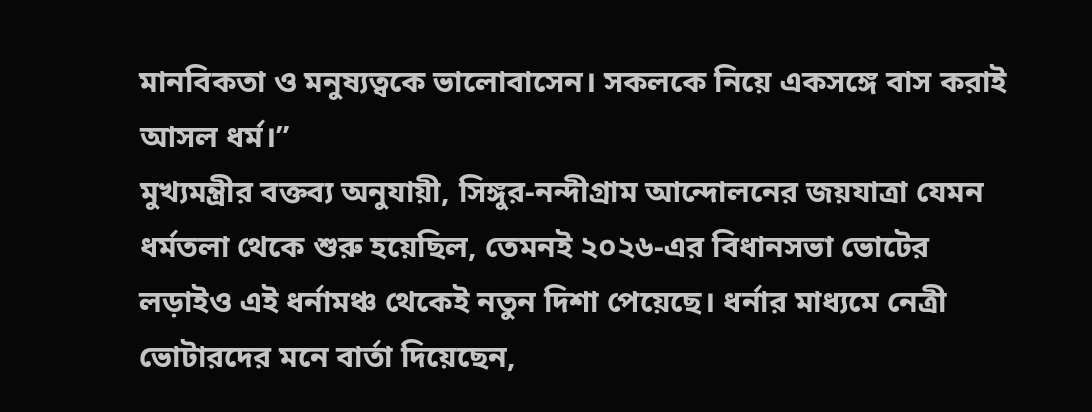মানবিকতা ও মনুষ্যত্বকে ভালোবাসেন। সকলকে নিয়ে একসঙ্গে বাস করাই আসল ধর্ম।”
মুখ্যমন্ত্রীর বক্তব্য অনুযায়ী, সিঙ্গুর-নন্দীগ্রাম আন্দোলনের জয়যাত্রা যেমন ধর্মতলা থেকে শুরু হয়েছিল, তেমনই ২০২৬-এর বিধানসভা ভোটের লড়াইও এই ধর্নামঞ্চ থেকেই নতুন দিশা পেয়েছে। ধর্নার মাধ্যমে নেত্রী ভোটারদের মনে বার্তা দিয়েছেন,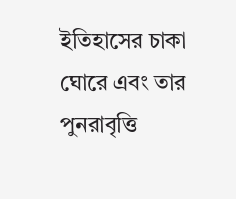ইতিহাসের চাকা ঘোরে এবং তার পুনরাবৃত্তি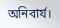অনিবার্য।